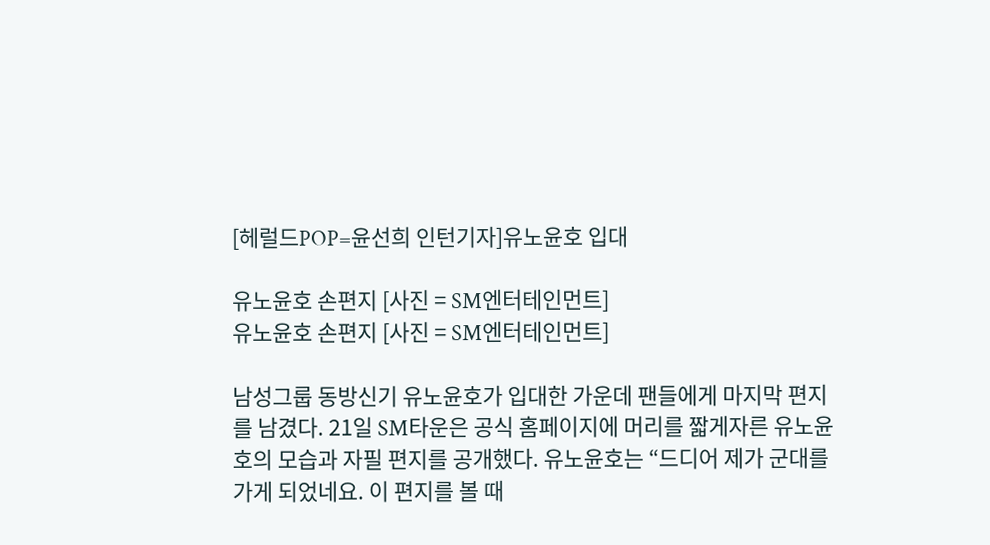[헤럴드POP=윤선희 인턴기자]유노윤호 입대

유노윤호 손편지 [사진 = SM엔터테인먼트]
유노윤호 손편지 [사진 = SM엔터테인먼트]

남성그룹 동방신기 유노윤호가 입대한 가운데 팬들에게 마지막 편지를 남겼다. 21일 SM타운은 공식 홈페이지에 머리를 짧게자른 유노윤호의 모습과 자필 편지를 공개했다. 유노윤호는 “드디어 제가 군대를 가게 되었네요. 이 편지를 볼 때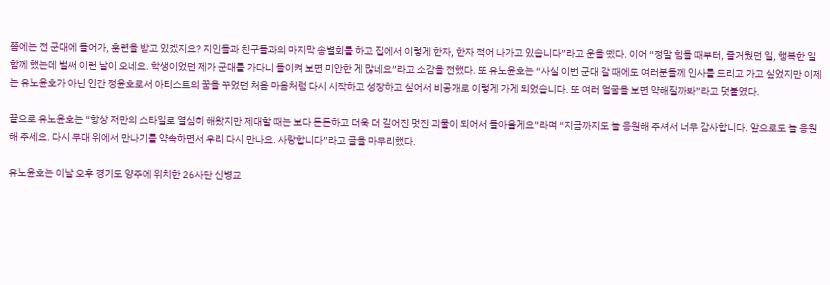쯤에는 전 군대에 들어가, 훈련을 받고 있겠지요? 지인들과 친구들과의 마지막 송별회를 하고 집에서 이렇게 한자, 한자 적어 나가고 있습니다”라고 운을 뗐다. 이어 “정말 힘들 때부터, 즐거웠던 일, 행복한 일 함께 했는데 벌써 이런 날이 오네요. 학생이었던 제가 군대를 가다니 돌이켜 보면 미안한 게 많네요”라고 소감을 전했다. 또 유노윤호는 “사실 이번 군대 갈 때에도 여러분들께 인사를 드리고 가고 싶었지만 이제는 유노윤호가 아닌 인간 정윤호로서 아티스트의 꿈을 꾸었던 처음 마음처럼 다시 시작하고 성장하고 싶어서 비공개로 이렇게 가게 되었습니다. 또 여러 얼굴을 보면 약해질까봐”라고 덧붙였다.

끝으로 유노윤호는 “항상 저만의 스타일로 열심히 해왔지만 제대할 때는 보다 든든하고 더욱 더 깊어진 멋진 괴물이 되어서 돌아올게요”라며 “지금까지도 늘 응원해 주셔서 너무 감사합니다. 앞으로도 늘 응원해 주세요. 다시 무대 위에서 만나기를 약속하면서 우리 다시 만나요. 사랑합니다”라고 글을 마무리했다.

유노윤호는 이날 오후 경기도 양주에 위치한 26사단 신병교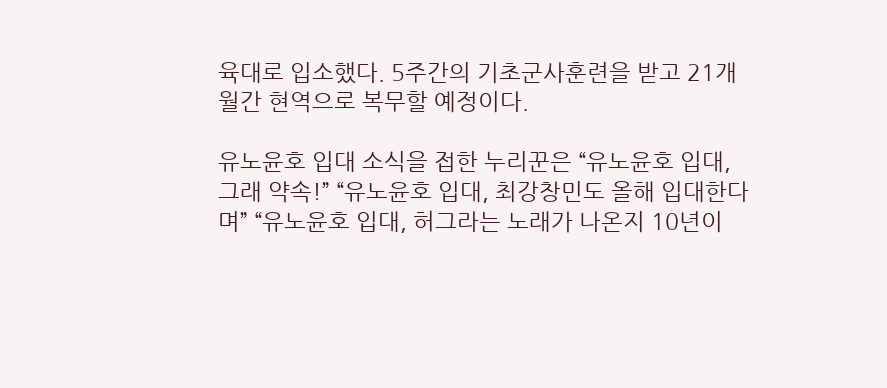육대로 입소했다. 5주간의 기초군사훈련을 받고 21개월간 현역으로 복무할 예정이다.

유노윤호 입대 소식을 접한 누리꾼은 “유노윤호 입대, 그래 약속!” “유노윤호 입대, 최강창민도 올해 입대한다며” “유노윤호 입대, 허그라는 노래가 나온지 10년이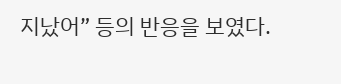지났어” 등의 반응을 보였다.